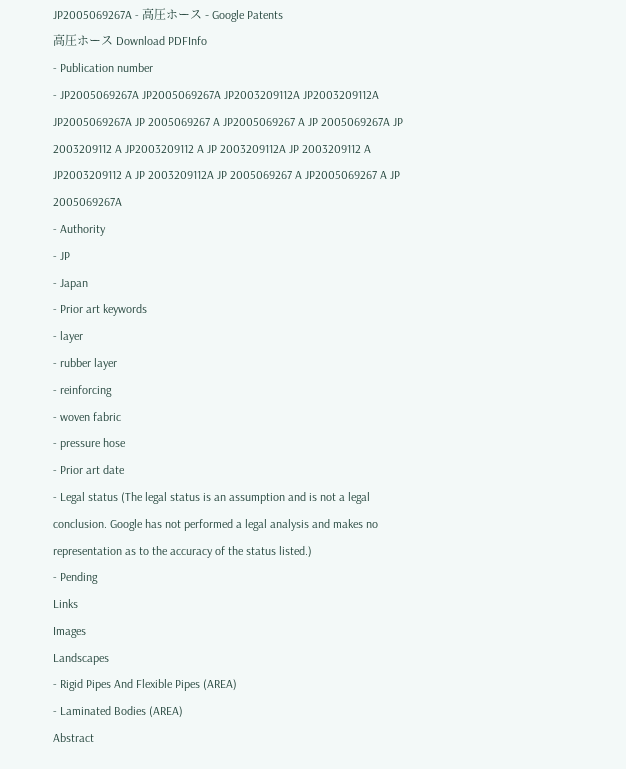JP2005069267A - 高圧ホース - Google Patents
高圧ホース Download PDFInfo
- Publication number
- JP2005069267A JP2005069267A JP2003209112A JP2003209112A JP2005069267A JP 2005069267 A JP2005069267 A JP 2005069267A JP 2003209112 A JP2003209112 A JP 2003209112A JP 2003209112 A JP2003209112 A JP 2003209112A JP 2005069267 A JP2005069267 A JP 2005069267A
- Authority
- JP
- Japan
- Prior art keywords
- layer
- rubber layer
- reinforcing
- woven fabric
- pressure hose
- Prior art date
- Legal status (The legal status is an assumption and is not a legal conclusion. Google has not performed a legal analysis and makes no representation as to the accuracy of the status listed.)
- Pending
Links
Images
Landscapes
- Rigid Pipes And Flexible Pipes (AREA)
- Laminated Bodies (AREA)
Abstract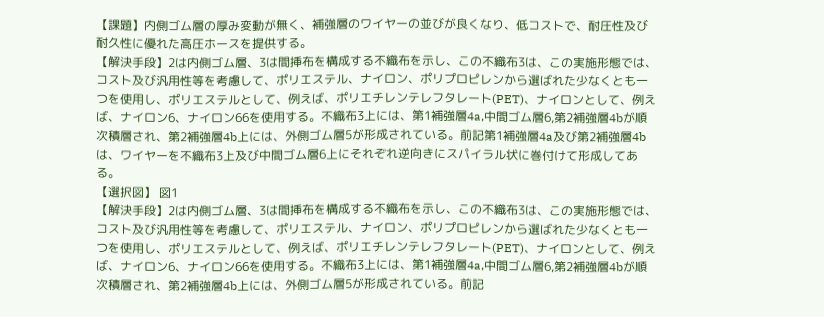【課題】内側ゴム層の厚み変動が無く、補強層のワイヤーの並びが良くなり、低コストで、耐圧性及び耐久性に優れた高圧ホースを提供する。
【解決手段】2は内側ゴム層、3は間挿布を構成する不織布を示し、この不織布3は、この実施形態では、コスト及び汎用性等を考慮して、ポリエステル、ナイロン、ポリプロピレンから選ばれた少なくとも一つを使用し、ポリエステルとして、例えば、ポリエチレンテレフタレート(PET)、ナイロンとして、例えば、ナイロン6、ナイロン66を使用する。不織布3上には、第1補強層4a,中間ゴム層6,第2補強層4bが順次積層され、第2補強層4b上には、外側ゴム層5が形成されている。前記第1補強層4a及び第2補強層4bは、ワイヤーを不織布3上及び中間ゴム層6上にそれぞれ逆向きにスパイラル状に巻付けて形成してある。
【選択図】 図1
【解決手段】2は内側ゴム層、3は間挿布を構成する不織布を示し、この不織布3は、この実施形態では、コスト及び汎用性等を考慮して、ポリエステル、ナイロン、ポリプロピレンから選ばれた少なくとも一つを使用し、ポリエステルとして、例えば、ポリエチレンテレフタレート(PET)、ナイロンとして、例えば、ナイロン6、ナイロン66を使用する。不織布3上には、第1補強層4a,中間ゴム層6,第2補強層4bが順次積層され、第2補強層4b上には、外側ゴム層5が形成されている。前記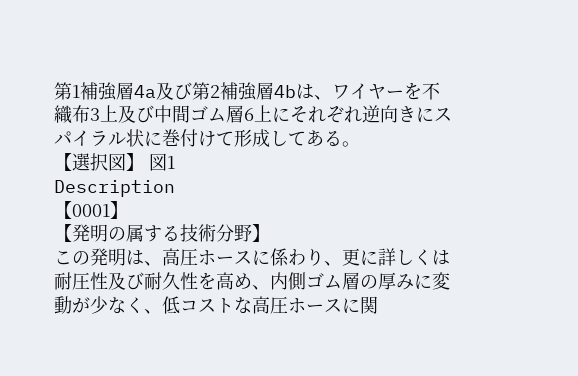第1補強層4a及び第2補強層4bは、ワイヤーを不織布3上及び中間ゴム層6上にそれぞれ逆向きにスパイラル状に巻付けて形成してある。
【選択図】 図1
Description
【0001】
【発明の属する技術分野】
この発明は、高圧ホースに係わり、更に詳しくは耐圧性及び耐久性を高め、内側ゴム層の厚みに変動が少なく、低コストな高圧ホースに関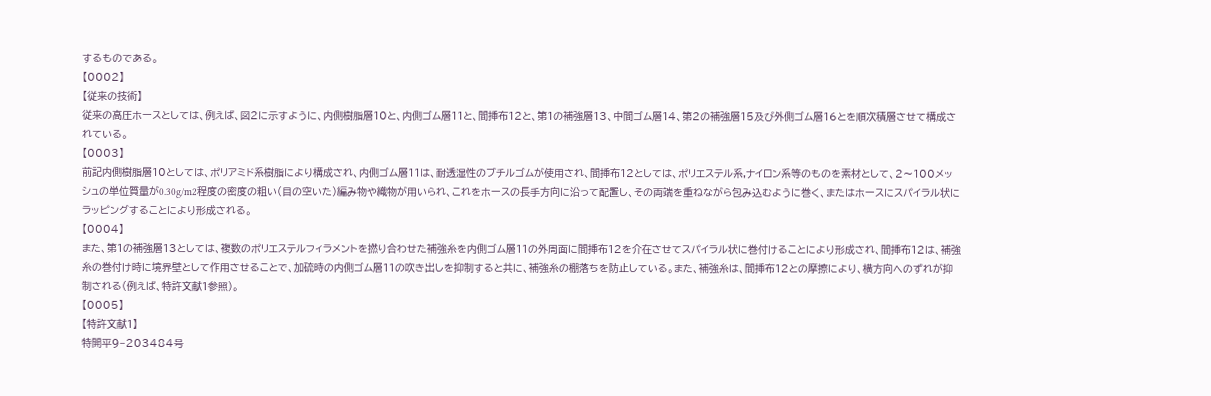するものである。
【0002】
【従来の技術】
従来の高圧ホースとしては、例えば、図2に示すように、内側樹脂層10と、内側ゴム層11と、間挿布12と、第1の補強層13、中間ゴム層14、第2の補強層15及び外側ゴム層16とを順次積層させて構成されている。
【0003】
前記内側樹脂層10としては、ポリアミド系樹脂により構成され、内側ゴム層11は、耐透湿性のブチルゴムが使用され、間挿布12としては、ポリエステル系,ナイロン系等のものを素材として、2〜100メッシュの単位質量が0.30g/m2程度の密度の粗い(目の空いた)編み物や織物が用いられ、これをホースの長手方向に沿って配置し、その両端を重ねながら包み込むように巻く、またはホースにスパイラル状にラッピングすることにより形成される。
【0004】
また、第1の補強層13としては、複数のポリエステルフィラメントを撚り合わせた補強糸を内側ゴム層11の外周面に間挿布12を介在させてスパイラル状に巻付けることにより形成され、間挿布12は、補強糸の巻付け時に境界壁として作用させることで、加硫時の内側ゴム層11の吹き出しを抑制すると共に、補強糸の棚落ちを防止している。また、補強糸は、間挿布12との摩擦により、横方向へのずれが抑制される(例えば、特許文献1参照)。
【0005】
【特許文献1】
特開平9−203484号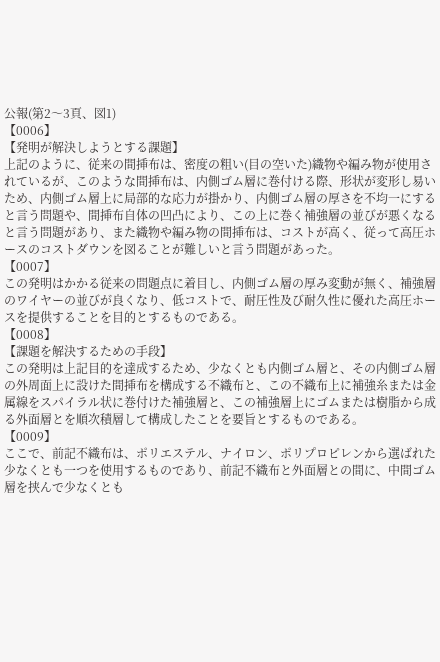公報(第2〜3頁、図1)
【0006】
【発明が解決しようとする課題】
上記のように、従来の間挿布は、密度の粗い(目の空いた)織物や編み物が使用されているが、このような間挿布は、内側ゴム層に巻付ける際、形状が変形し易いため、内側ゴム層上に局部的な応力が掛かり、内側ゴム層の厚さを不均一にすると言う問題や、間挿布自体の凹凸により、この上に巻く補強層の並びが悪くなると言う問題があり、また織物や編み物の間挿布は、コストが高く、従って高圧ホースのコストダウンを図ることが難しいと言う問題があった。
【0007】
この発明はかかる従来の問題点に着目し、内側ゴム層の厚み変動が無く、補強層のワイヤーの並びが良くなり、低コストで、耐圧性及び耐久性に優れた高圧ホースを提供することを目的とするものである。
【0008】
【課題を解決するための手段】
この発明は上記目的を達成するため、少なくとも内側ゴム層と、その内側ゴム層の外周面上に設けた間挿布を構成する不織布と、この不織布上に補強糸または金属線をスパイラル状に巻付けた補強層と、この補強層上にゴムまたは樹脂から成る外面層とを順次積層して構成したことを要旨とするものである。
【0009】
ここで、前記不織布は、ポリエステル、ナイロン、ポリプロピレンから選ばれた少なくとも一つを使用するものであり、前記不織布と外面層との間に、中間ゴム層を挟んで少なくとも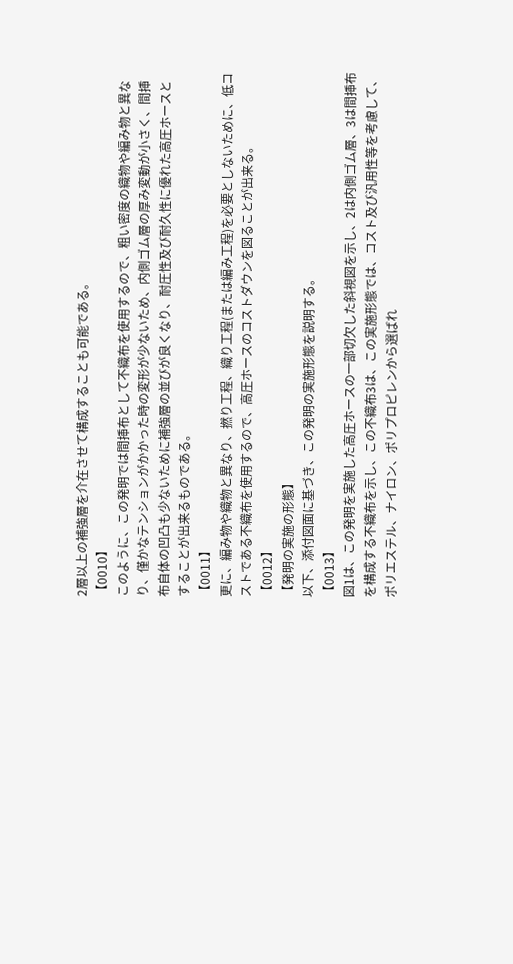2層以上の補強層を介在させて構成することも可能である。
【0010】
このように、この発明では間挿布として不織布を使用するので、粗い密度の織物や編み物と異なり、僅かなテンションがかかった時の変形が少ないため、内側ゴム層の厚み変動が小さく、間挿布自体の凹凸も少ないために補強層の並びが良くなり、耐圧性及び耐久性に優れた高圧ホースとすることが出来るものである。
【0011】
更に、編み物や織物と異なり、撚り工程、織り工程(または編み工程)を必要としないために、低コストである不織布を使用するので、高圧ホースのコストダウンを図ることが出来る。
【0012】
【発明の実施の形態】
以下、添付図面に基づき、この発明の実施形態を説明する。
【0013】
図1は、この発明を実施した高圧ホースの一部切欠した斜視図を示し、2は内側ゴム層、3は間挿布を構成する不織布を示し、この不織布3は、この実施形態では、コスト及び汎用性等を考慮して、ポリエステル、ナイロン、ポリプロピレンから選ばれ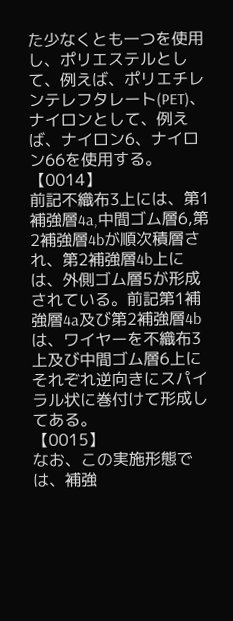た少なくとも一つを使用し、ポリエステルとして、例えば、ポリエチレンテレフタレート(PET)、ナイロンとして、例えば、ナイロン6、ナイロン66を使用する。
【0014】
前記不織布3上には、第1補強層4a,中間ゴム層6,第2補強層4bが順次積層され、第2補強層4b上には、外側ゴム層5が形成されている。前記第1補強層4a及び第2補強層4bは、ワイヤーを不織布3上及び中間ゴム層6上にそれぞれ逆向きにスパイラル状に巻付けて形成してある。
【0015】
なお、この実施形態では、補強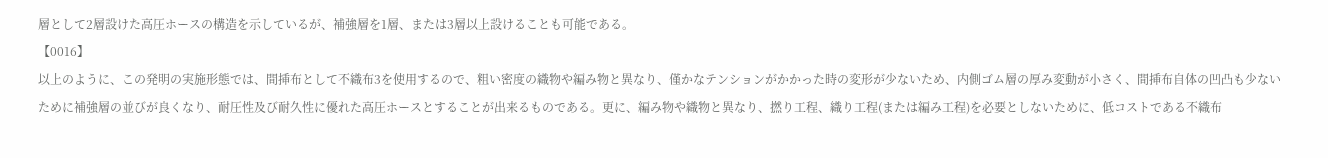層として2層設けた高圧ホースの構造を示しているが、補強層を1層、または3層以上設けることも可能である。
【0016】
以上のように、この発明の実施形態では、間挿布として不織布3を使用するので、粗い密度の織物や編み物と異なり、僅かなテンションがかかった時の変形が少ないため、内側ゴム層の厚み変動が小さく、間挿布自体の凹凸も少ないために補強層の並びが良くなり、耐圧性及び耐久性に優れた高圧ホースとすることが出来るものである。更に、編み物や織物と異なり、撚り工程、織り工程(または編み工程)を必要としないために、低コストである不織布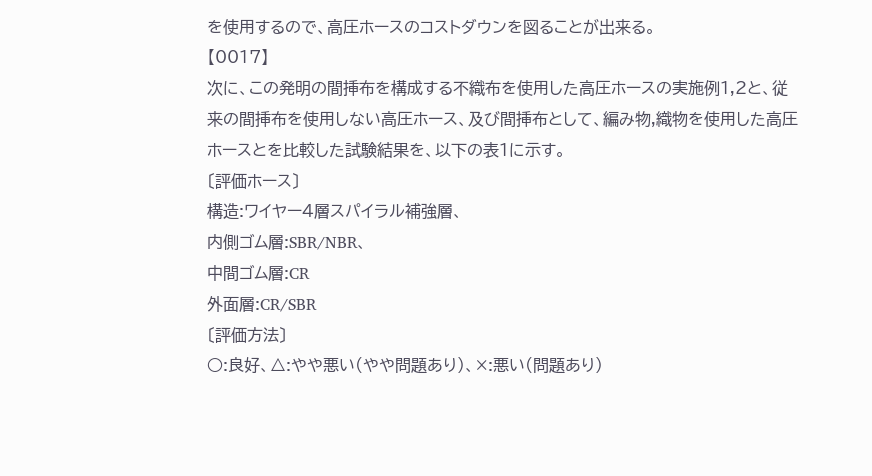を使用するので、高圧ホースのコストダウンを図ることが出来る。
【0017】
次に、この発明の間挿布を構成する不織布を使用した高圧ホースの実施例1,2と、従来の間挿布を使用しない高圧ホース、及び間挿布として、編み物,織物を使用した高圧ホースとを比較した試験結果を、以下の表1に示す。
〔評価ホース〕
構造:ワイヤー4層スパイラル補強層、
内側ゴム層:SBR/NBR、
中間ゴム層:CR
外面層:CR/SBR
〔評価方法〕
○:良好、△:やや悪い(やや問題あり)、×:悪い(問題あり)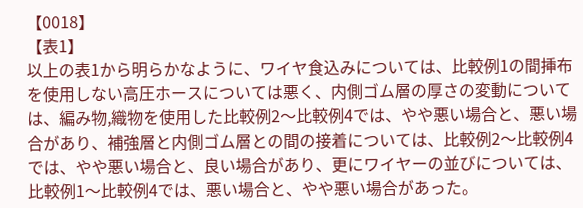【0018】
【表1】
以上の表1から明らかなように、ワイヤ食込みについては、比較例1の間挿布を使用しない高圧ホースについては悪く、内側ゴム層の厚さの変動については、編み物,織物を使用した比較例2〜比較例4では、やや悪い場合と、悪い場合があり、補強層と内側ゴム層との間の接着については、比較例2〜比較例4では、やや悪い場合と、良い場合があり、更にワイヤーの並びについては、比較例1〜比較例4では、悪い場合と、やや悪い場合があった。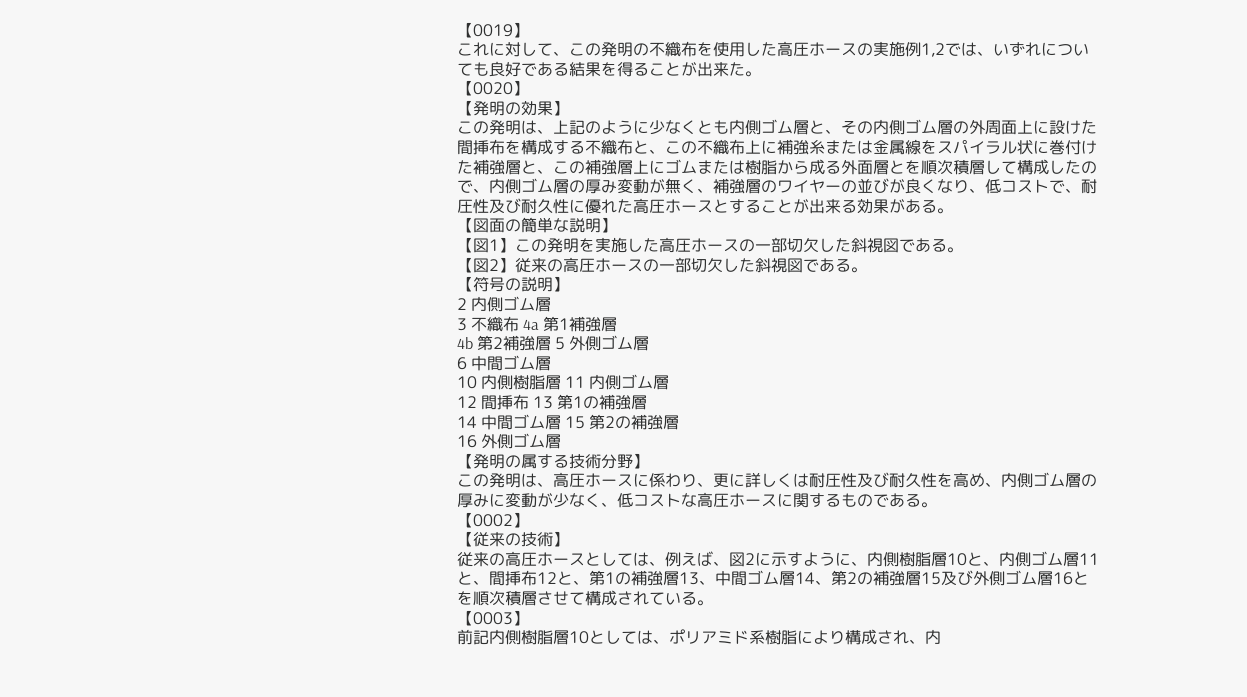【0019】
これに対して、この発明の不織布を使用した高圧ホースの実施例1,2では、いずれについても良好である結果を得ることが出来た。
【0020】
【発明の効果】
この発明は、上記のように少なくとも内側ゴム層と、その内側ゴム層の外周面上に設けた間挿布を構成する不織布と、この不織布上に補強糸または金属線をスパイラル状に巻付けた補強層と、この補強層上にゴムまたは樹脂から成る外面層とを順次積層して構成したので、内側ゴム層の厚み変動が無く、補強層のワイヤーの並びが良くなり、低コストで、耐圧性及び耐久性に優れた高圧ホースとすることが出来る効果がある。
【図面の簡単な説明】
【図1】この発明を実施した高圧ホースの一部切欠した斜視図である。
【図2】従来の高圧ホースの一部切欠した斜視図である。
【符号の説明】
2 内側ゴム層
3 不織布 4a 第1補強層
4b 第2補強層 5 外側ゴム層
6 中間ゴム層
10 内側樹脂層 11 内側ゴム層
12 間挿布 13 第1の補強層
14 中間ゴム層 15 第2の補強層
16 外側ゴム層
【発明の属する技術分野】
この発明は、高圧ホースに係わり、更に詳しくは耐圧性及び耐久性を高め、内側ゴム層の厚みに変動が少なく、低コストな高圧ホースに関するものである。
【0002】
【従来の技術】
従来の高圧ホースとしては、例えば、図2に示すように、内側樹脂層10と、内側ゴム層11と、間挿布12と、第1の補強層13、中間ゴム層14、第2の補強層15及び外側ゴム層16とを順次積層させて構成されている。
【0003】
前記内側樹脂層10としては、ポリアミド系樹脂により構成され、内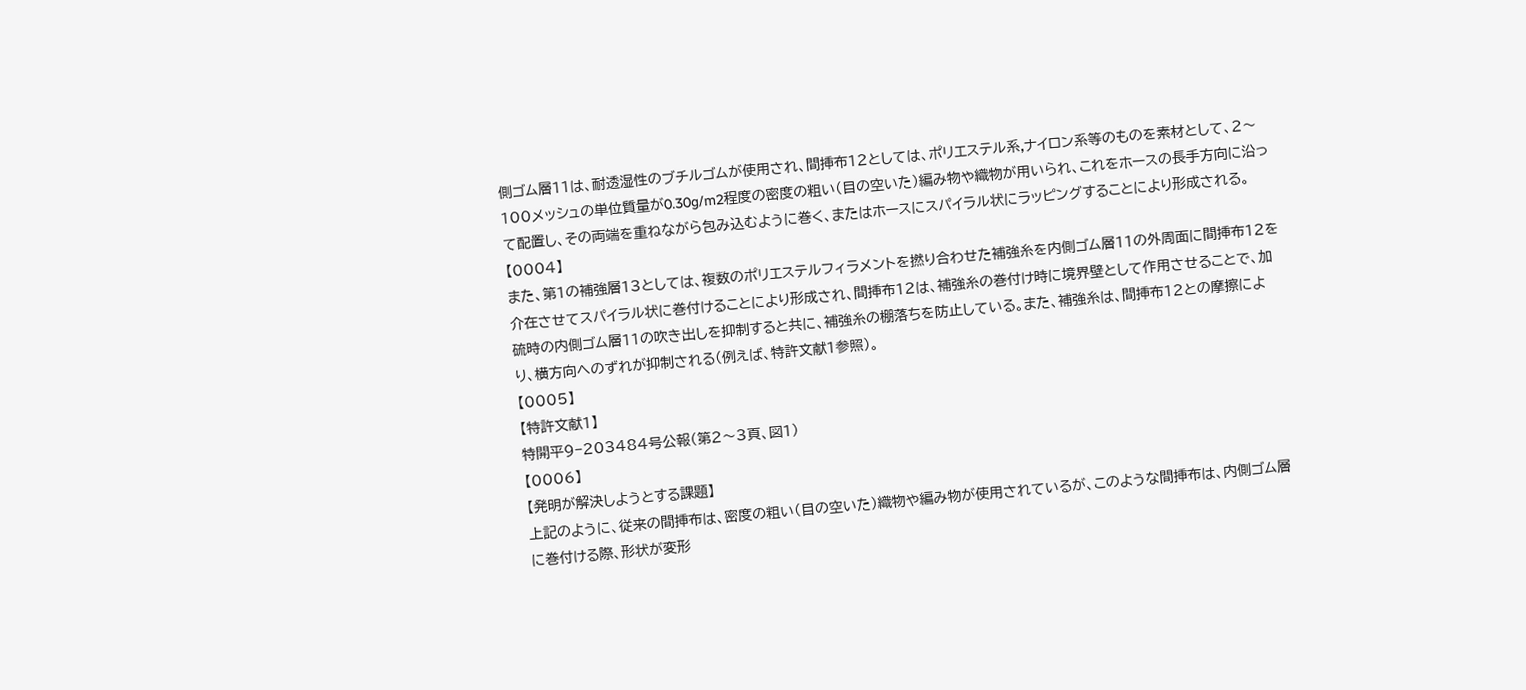側ゴム層11は、耐透湿性のブチルゴムが使用され、間挿布12としては、ポリエステル系,ナイロン系等のものを素材として、2〜100メッシュの単位質量が0.30g/m2程度の密度の粗い(目の空いた)編み物や織物が用いられ、これをホースの長手方向に沿って配置し、その両端を重ねながら包み込むように巻く、またはホースにスパイラル状にラッピングすることにより形成される。
【0004】
また、第1の補強層13としては、複数のポリエステルフィラメントを撚り合わせた補強糸を内側ゴム層11の外周面に間挿布12を介在させてスパイラル状に巻付けることにより形成され、間挿布12は、補強糸の巻付け時に境界壁として作用させることで、加硫時の内側ゴム層11の吹き出しを抑制すると共に、補強糸の棚落ちを防止している。また、補強糸は、間挿布12との摩擦により、横方向へのずれが抑制される(例えば、特許文献1参照)。
【0005】
【特許文献1】
特開平9−203484号公報(第2〜3頁、図1)
【0006】
【発明が解決しようとする課題】
上記のように、従来の間挿布は、密度の粗い(目の空いた)織物や編み物が使用されているが、このような間挿布は、内側ゴム層に巻付ける際、形状が変形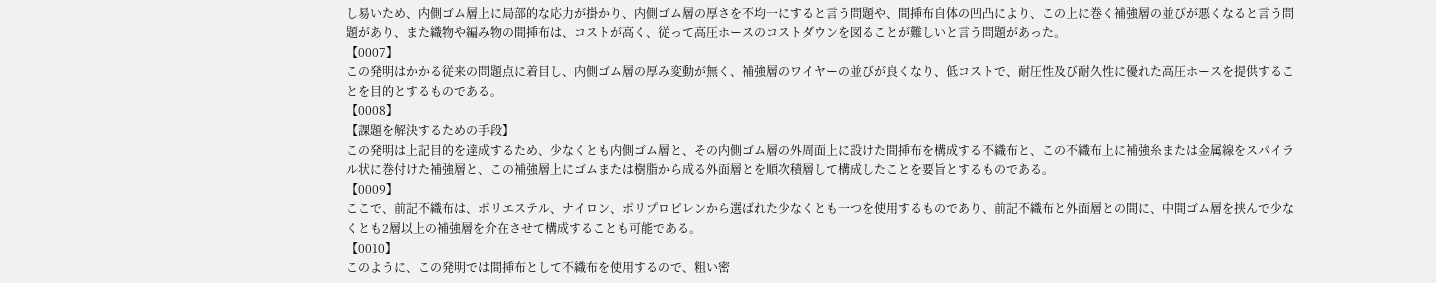し易いため、内側ゴム層上に局部的な応力が掛かり、内側ゴム層の厚さを不均一にすると言う問題や、間挿布自体の凹凸により、この上に巻く補強層の並びが悪くなると言う問題があり、また織物や編み物の間挿布は、コストが高く、従って高圧ホースのコストダウンを図ることが難しいと言う問題があった。
【0007】
この発明はかかる従来の問題点に着目し、内側ゴム層の厚み変動が無く、補強層のワイヤーの並びが良くなり、低コストで、耐圧性及び耐久性に優れた高圧ホースを提供することを目的とするものである。
【0008】
【課題を解決するための手段】
この発明は上記目的を達成するため、少なくとも内側ゴム層と、その内側ゴム層の外周面上に設けた間挿布を構成する不織布と、この不織布上に補強糸または金属線をスパイラル状に巻付けた補強層と、この補強層上にゴムまたは樹脂から成る外面層とを順次積層して構成したことを要旨とするものである。
【0009】
ここで、前記不織布は、ポリエステル、ナイロン、ポリプロピレンから選ばれた少なくとも一つを使用するものであり、前記不織布と外面層との間に、中間ゴム層を挟んで少なくとも2層以上の補強層を介在させて構成することも可能である。
【0010】
このように、この発明では間挿布として不織布を使用するので、粗い密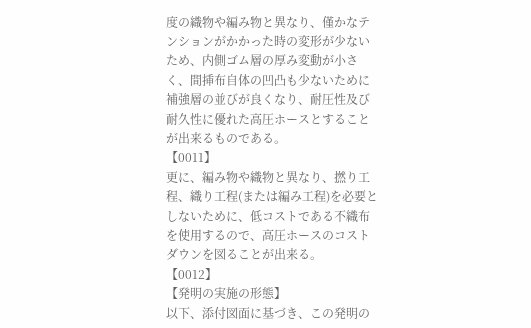度の織物や編み物と異なり、僅かなテンションがかかった時の変形が少ないため、内側ゴム層の厚み変動が小さく、間挿布自体の凹凸も少ないために補強層の並びが良くなり、耐圧性及び耐久性に優れた高圧ホースとすることが出来るものである。
【0011】
更に、編み物や織物と異なり、撚り工程、織り工程(または編み工程)を必要としないために、低コストである不織布を使用するので、高圧ホースのコストダウンを図ることが出来る。
【0012】
【発明の実施の形態】
以下、添付図面に基づき、この発明の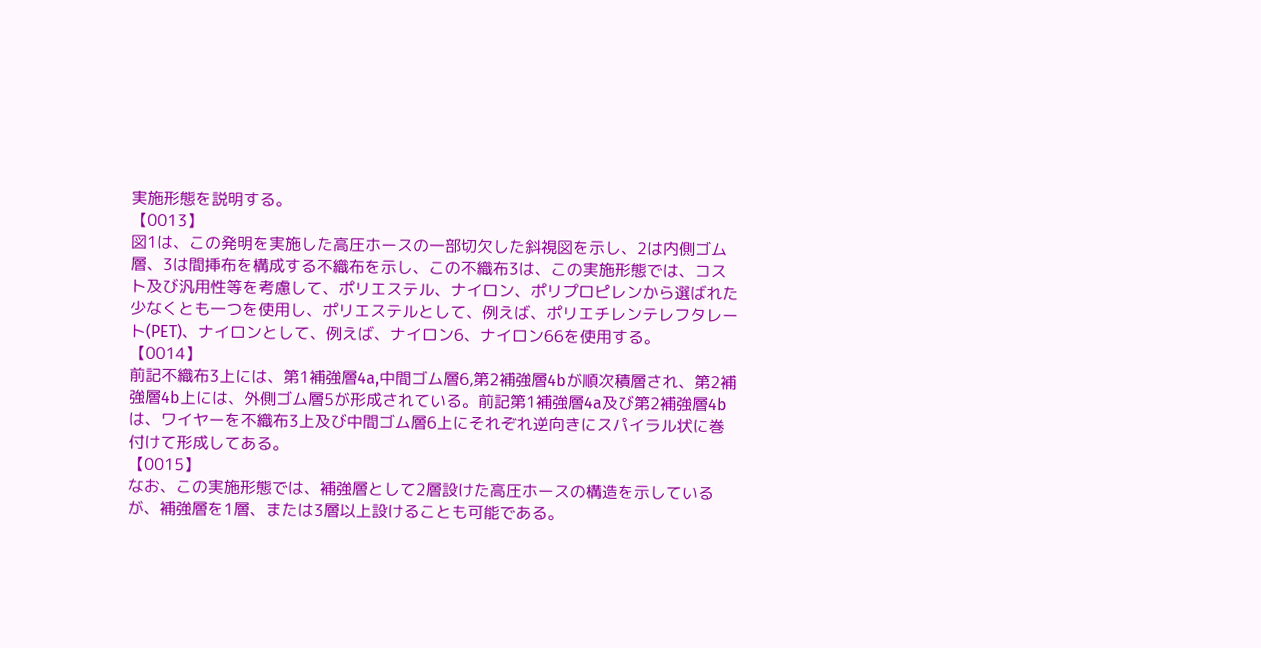実施形態を説明する。
【0013】
図1は、この発明を実施した高圧ホースの一部切欠した斜視図を示し、2は内側ゴム層、3は間挿布を構成する不織布を示し、この不織布3は、この実施形態では、コスト及び汎用性等を考慮して、ポリエステル、ナイロン、ポリプロピレンから選ばれた少なくとも一つを使用し、ポリエステルとして、例えば、ポリエチレンテレフタレート(PET)、ナイロンとして、例えば、ナイロン6、ナイロン66を使用する。
【0014】
前記不織布3上には、第1補強層4a,中間ゴム層6,第2補強層4bが順次積層され、第2補強層4b上には、外側ゴム層5が形成されている。前記第1補強層4a及び第2補強層4bは、ワイヤーを不織布3上及び中間ゴム層6上にそれぞれ逆向きにスパイラル状に巻付けて形成してある。
【0015】
なお、この実施形態では、補強層として2層設けた高圧ホースの構造を示しているが、補強層を1層、または3層以上設けることも可能である。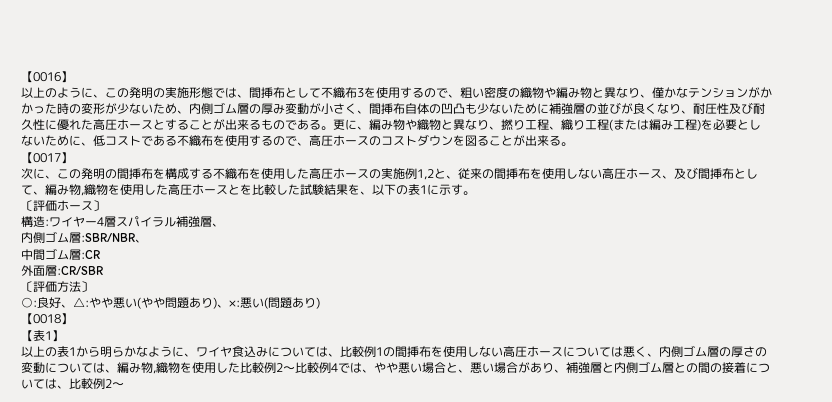【0016】
以上のように、この発明の実施形態では、間挿布として不織布3を使用するので、粗い密度の織物や編み物と異なり、僅かなテンションがかかった時の変形が少ないため、内側ゴム層の厚み変動が小さく、間挿布自体の凹凸も少ないために補強層の並びが良くなり、耐圧性及び耐久性に優れた高圧ホースとすることが出来るものである。更に、編み物や織物と異なり、撚り工程、織り工程(または編み工程)を必要としないために、低コストである不織布を使用するので、高圧ホースのコストダウンを図ることが出来る。
【0017】
次に、この発明の間挿布を構成する不織布を使用した高圧ホースの実施例1,2と、従来の間挿布を使用しない高圧ホース、及び間挿布として、編み物,織物を使用した高圧ホースとを比較した試験結果を、以下の表1に示す。
〔評価ホース〕
構造:ワイヤー4層スパイラル補強層、
内側ゴム層:SBR/NBR、
中間ゴム層:CR
外面層:CR/SBR
〔評価方法〕
○:良好、△:やや悪い(やや問題あり)、×:悪い(問題あり)
【0018】
【表1】
以上の表1から明らかなように、ワイヤ食込みについては、比較例1の間挿布を使用しない高圧ホースについては悪く、内側ゴム層の厚さの変動については、編み物,織物を使用した比較例2〜比較例4では、やや悪い場合と、悪い場合があり、補強層と内側ゴム層との間の接着については、比較例2〜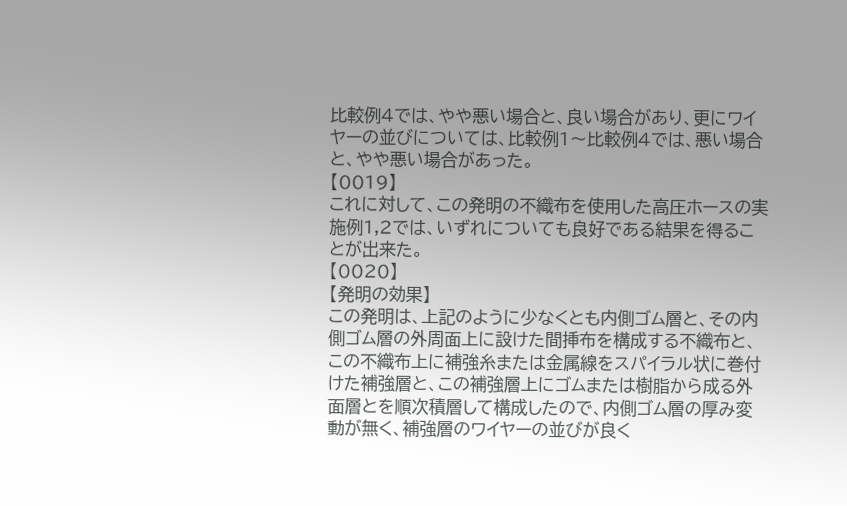比較例4では、やや悪い場合と、良い場合があり、更にワイヤーの並びについては、比較例1〜比較例4では、悪い場合と、やや悪い場合があった。
【0019】
これに対して、この発明の不織布を使用した高圧ホースの実施例1,2では、いずれについても良好である結果を得ることが出来た。
【0020】
【発明の効果】
この発明は、上記のように少なくとも内側ゴム層と、その内側ゴム層の外周面上に設けた間挿布を構成する不織布と、この不織布上に補強糸または金属線をスパイラル状に巻付けた補強層と、この補強層上にゴムまたは樹脂から成る外面層とを順次積層して構成したので、内側ゴム層の厚み変動が無く、補強層のワイヤーの並びが良く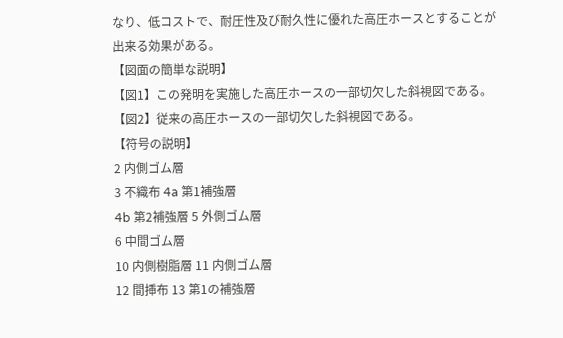なり、低コストで、耐圧性及び耐久性に優れた高圧ホースとすることが出来る効果がある。
【図面の簡単な説明】
【図1】この発明を実施した高圧ホースの一部切欠した斜視図である。
【図2】従来の高圧ホースの一部切欠した斜視図である。
【符号の説明】
2 内側ゴム層
3 不織布 4a 第1補強層
4b 第2補強層 5 外側ゴム層
6 中間ゴム層
10 内側樹脂層 11 内側ゴム層
12 間挿布 13 第1の補強層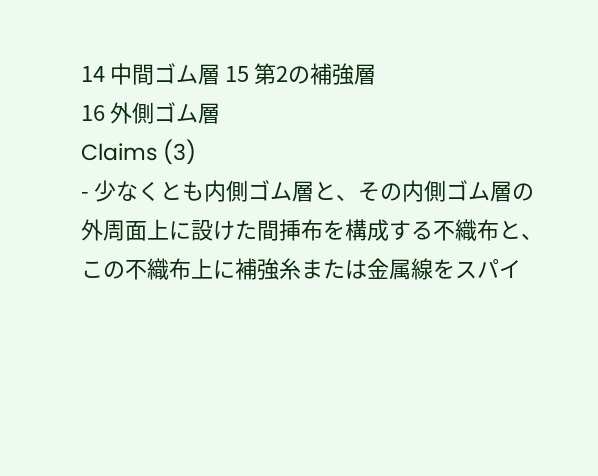14 中間ゴム層 15 第2の補強層
16 外側ゴム層
Claims (3)
- 少なくとも内側ゴム層と、その内側ゴム層の外周面上に設けた間挿布を構成する不織布と、この不織布上に補強糸または金属線をスパイ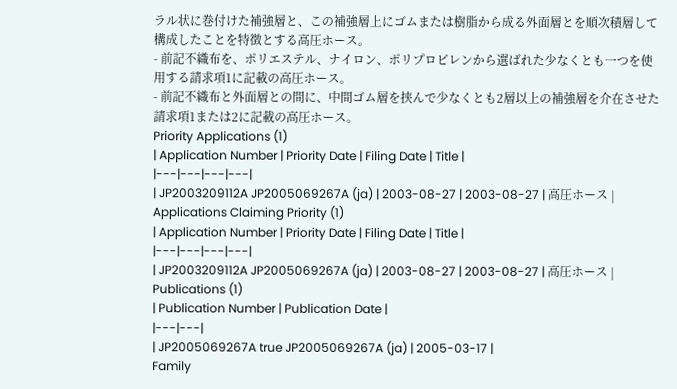ラル状に巻付けた補強層と、この補強層上にゴムまたは樹脂から成る外面層とを順次積層して構成したことを特徴とする高圧ホース。
- 前記不織布を、ポリエステル、ナイロン、ポリプロピレンから選ばれた少なくとも一つを使用する請求項1に記載の高圧ホース。
- 前記不織布と外面層との間に、中間ゴム層を挟んで少なくとも2層以上の補強層を介在させた請求項1または2に記載の高圧ホース。
Priority Applications (1)
| Application Number | Priority Date | Filing Date | Title |
|---|---|---|---|
| JP2003209112A JP2005069267A (ja) | 2003-08-27 | 2003-08-27 | 高圧ホース |
Applications Claiming Priority (1)
| Application Number | Priority Date | Filing Date | Title |
|---|---|---|---|
| JP2003209112A JP2005069267A (ja) | 2003-08-27 | 2003-08-27 | 高圧ホース |
Publications (1)
| Publication Number | Publication Date |
|---|---|
| JP2005069267A true JP2005069267A (ja) | 2005-03-17 |
Family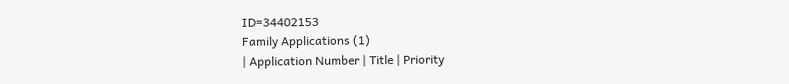ID=34402153
Family Applications (1)
| Application Number | Title | Priority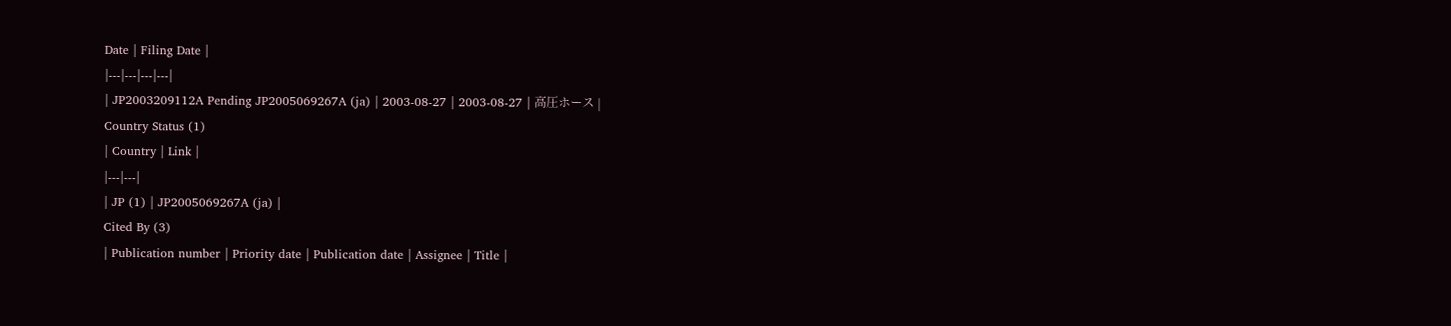Date | Filing Date |
|---|---|---|---|
| JP2003209112A Pending JP2005069267A (ja) | 2003-08-27 | 2003-08-27 | 高圧ホース |
Country Status (1)
| Country | Link |
|---|---|
| JP (1) | JP2005069267A (ja) |
Cited By (3)
| Publication number | Priority date | Publication date | Assignee | Title |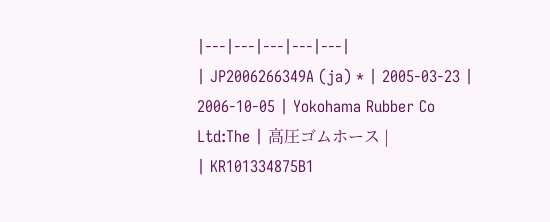|---|---|---|---|---|
| JP2006266349A (ja) * | 2005-03-23 | 2006-10-05 | Yokohama Rubber Co Ltd:The | 高圧ゴムホース |
| KR101334875B1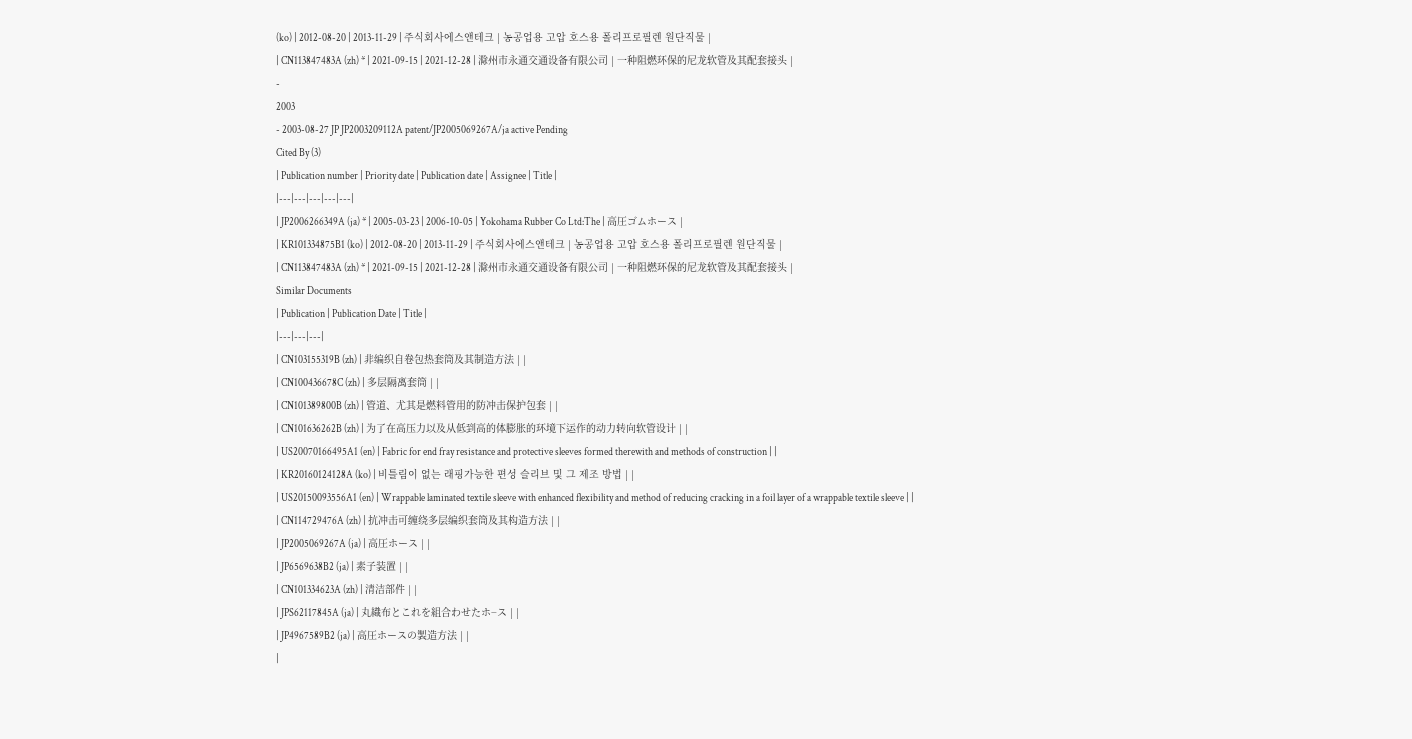(ko) | 2012-08-20 | 2013-11-29 | 주식회사에스앤테크 | 농공업용 고압 호스용 폴리프로필렌 원단직물 |
| CN113847483A (zh) * | 2021-09-15 | 2021-12-28 | 滁州市永通交通设备有限公司 | 一种阻燃环保的尼龙软管及其配套接头 |
-
2003
- 2003-08-27 JP JP2003209112A patent/JP2005069267A/ja active Pending
Cited By (3)
| Publication number | Priority date | Publication date | Assignee | Title |
|---|---|---|---|---|
| JP2006266349A (ja) * | 2005-03-23 | 2006-10-05 | Yokohama Rubber Co Ltd:The | 高圧ゴムホース |
| KR101334875B1 (ko) | 2012-08-20 | 2013-11-29 | 주식회사에스앤테크 | 농공업용 고압 호스용 폴리프로필렌 원단직물 |
| CN113847483A (zh) * | 2021-09-15 | 2021-12-28 | 滁州市永通交通设备有限公司 | 一种阻燃环保的尼龙软管及其配套接头 |
Similar Documents
| Publication | Publication Date | Title |
|---|---|---|
| CN103155319B (zh) | 非编织自卷包热套筒及其制造方法 | |
| CN100436678C (zh) | 多层隔离套筒 | |
| CN101389800B (zh) | 管道、尤其是燃料管用的防冲击保护包套 | |
| CN101636262B (zh) | 为了在高压力以及从低到高的体膨胀的环境下运作的动力转向软管设计 | |
| US20070166495A1 (en) | Fabric for end fray resistance and protective sleeves formed therewith and methods of construction | |
| KR20160124128A (ko) | 비틀림이 없는 래핑가능한 편성 슬리브 및 그 제조 방법 | |
| US20150093556A1 (en) | Wrappable laminated textile sleeve with enhanced flexibility and method of reducing cracking in a foil layer of a wrappable textile sleeve | |
| CN114729476A (zh) | 抗冲击可缠绕多层编织套筒及其构造方法 | |
| JP2005069267A (ja) | 高圧ホース | |
| JP6569638B2 (ja) | 素子装置 | |
| CN101334623A (zh) | 清洁部件 | |
| JPS62117845A (ja) | 丸織布とこれを組合わせたホ−ス | |
| JP4967589B2 (ja) | 高圧ホースの製造方法 | |
|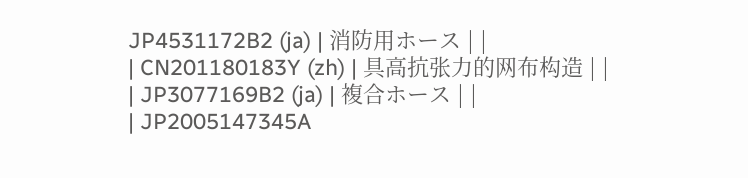JP4531172B2 (ja) | 消防用ホース | |
| CN201180183Y (zh) | 具高抗张力的网布构造 | |
| JP3077169B2 (ja) | 複合ホース | |
| JP2005147345A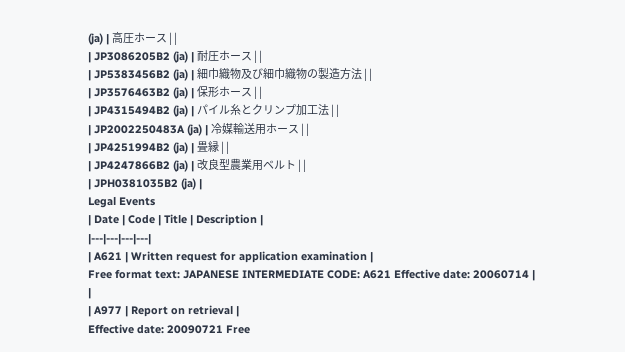(ja) | 高圧ホース | |
| JP3086205B2 (ja) | 耐圧ホース | |
| JP5383456B2 (ja) | 細巾織物及び細巾織物の製造方法 | |
| JP3576463B2 (ja) | 保形ホース | |
| JP4315494B2 (ja) | パイル糸とクリンプ加工法 | |
| JP2002250483A (ja) | 冷媒輸送用ホース | |
| JP4251994B2 (ja) | 畳縁 | |
| JP4247866B2 (ja) | 改良型農業用ベルト | |
| JPH0381035B2 (ja) |
Legal Events
| Date | Code | Title | Description |
|---|---|---|---|
| A621 | Written request for application examination |
Free format text: JAPANESE INTERMEDIATE CODE: A621 Effective date: 20060714 |
|
| A977 | Report on retrieval |
Effective date: 20090721 Free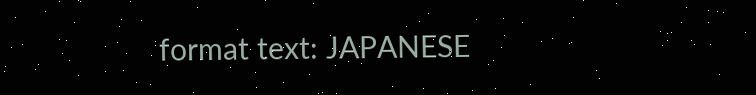format text: JAPANESE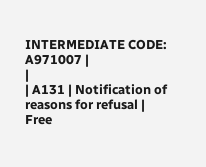INTERMEDIATE CODE: A971007 |
|
| A131 | Notification of reasons for refusal |
Free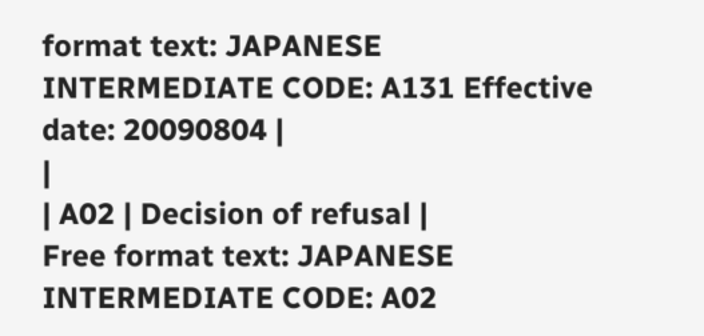format text: JAPANESE INTERMEDIATE CODE: A131 Effective date: 20090804 |
|
| A02 | Decision of refusal |
Free format text: JAPANESE INTERMEDIATE CODE: A02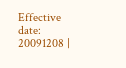Effective date: 20091208 |